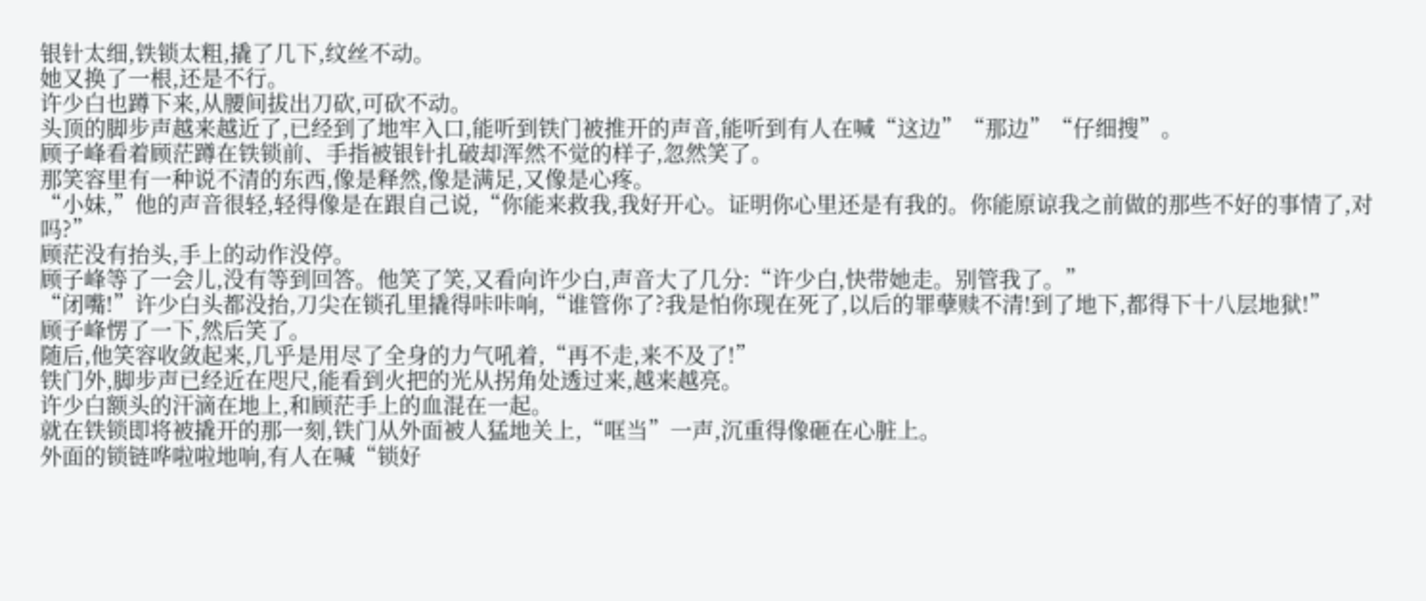银针太细,铁锁太粗,撬了几下,纹丝不动。
她又换了一根,还是不行。
许少白也蹲下来,从腰间拔出刀砍,可砍不动。
头顶的脚步声越来越近了,已经到了地牢入口,能听到铁门被推开的声音,能听到有人在喊“这边”“那边”“仔细搜”。
顾子峰看着顾茫蹲在铁锁前、手指被银针扎破却浑然不觉的样子,忽然笑了。
那笑容里有一种说不清的东西,像是释然,像是满足,又像是心疼。
“小妹,”他的声音很轻,轻得像是在跟自己说,“你能来救我,我好开心。证明你心里还是有我的。你能原谅我之前做的那些不好的事情了,对吗?”
顾茫没有抬头,手上的动作没停。
顾子峰等了一会儿,没有等到回答。他笑了笑,又看向许少白,声音大了几分:“许少白,快带她走。别管我了。”
“闭嘴!”许少白头都没抬,刀尖在锁孔里撬得咔咔响,“谁管你了?我是怕你现在死了,以后的罪孽赎不清!到了地下,都得下十八层地狱!”
顾子峰愣了一下,然后笑了。
随后,他笑容收敛起来,几乎是用尽了全身的力气吼着,“再不走,来不及了!”
铁门外,脚步声已经近在咫尺,能看到火把的光从拐角处透过来,越来越亮。
许少白额头的汗滴在地上,和顾茫手上的血混在一起。
就在铁锁即将被撬开的那一刻,铁门从外面被人猛地关上,“哐当”一声,沉重得像砸在心脏上。
外面的锁链哗啦啦地响,有人在喊“锁好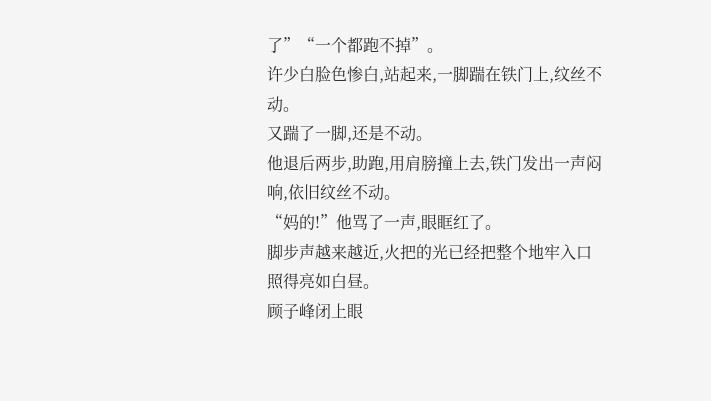了”“一个都跑不掉”。
许少白脸色惨白,站起来,一脚踹在铁门上,纹丝不动。
又踹了一脚,还是不动。
他退后两步,助跑,用肩膀撞上去,铁门发出一声闷响,依旧纹丝不动。
“妈的!”他骂了一声,眼眶红了。
脚步声越来越近,火把的光已经把整个地牢入口照得亮如白昼。
顾子峰闭上眼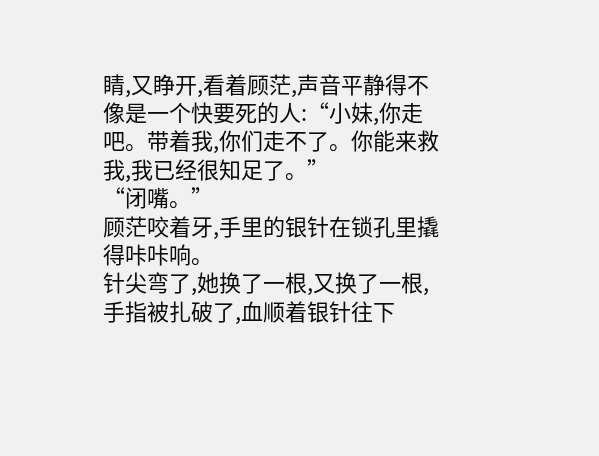睛,又睁开,看着顾茫,声音平静得不像是一个快要死的人:“小妹,你走吧。带着我,你们走不了。你能来救我,我已经很知足了。”
“闭嘴。”
顾茫咬着牙,手里的银针在锁孔里撬得咔咔响。
针尖弯了,她换了一根,又换了一根,手指被扎破了,血顺着银针往下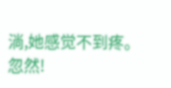淌,她感觉不到疼。
忽然!